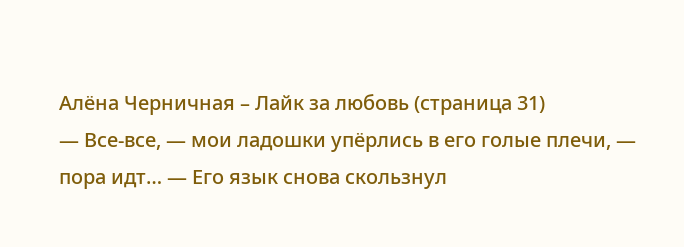Алёна Черничная – Лайк за любовь (страница 31)
— Все-все, — мои ладошки упёрлись в его голые плечи, — пора идт… — Его язык снова скользнул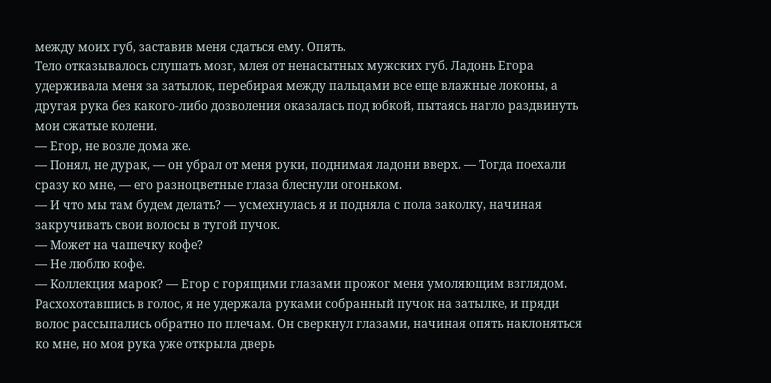между моих губ, заставив меня сдаться ему. Опять.
Тело отказывалось слушать мозг, млея от ненасытных мужских губ. Ладонь Егора удерживала меня за затылок, перебирая между пальцами все еще влажные локоны, а другая рука без какого-либо дозволения оказалась под юбкой, пытаясь нагло раздвинуть мои сжатые колени.
— Егор, не возле дома же.
— Понял, не дурак, — он убрал от меня руки, поднимая ладони вверх. — Тогда поехали сразу ко мне, — его разноцветные глаза блеснули огоньком.
— И что мы там будем делать? — усмехнулась я и подняла с пола заколку, начиная закручивать свои волосы в тугой пучок.
— Может на чашечку кофе?
— Не люблю кофе.
— Коллекция марок? — Егор с горящими глазами прожог меня умоляющим взглядом.
Расхохотавшись в голос, я не удержала руками собранный пучок на затылке, и пряди волос рассыпались обратно по плечам. Он сверкнул глазами, начиная опять наклоняться ко мне, но моя рука уже открыла дверь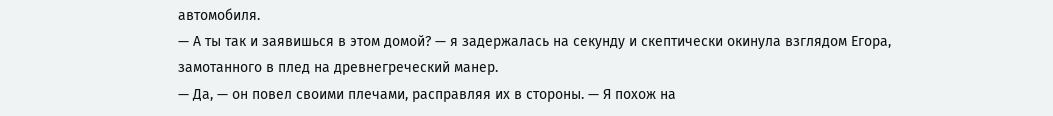автомобиля.
— А ты так и заявишься в этом домой? — я задержалась на секунду и скептически окинула взглядом Егора, замотанного в плед на древнегреческий манер.
— Да, — он повел своими плечами, расправляя их в стороны. — Я похож на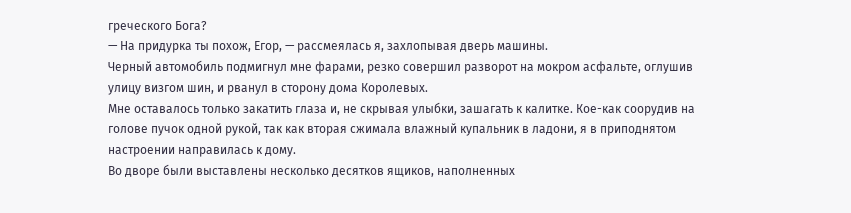греческого Бога?
— На придурка ты похож, Егор, — рассмеялась я, захлопывая дверь машины.
Черный автомобиль подмигнул мне фарами, резко совершил разворот на мокром асфальте, оглушив улицу визгом шин, и рванул в сторону дома Королевых.
Мне оставалось только закатить глаза и, не скрывая улыбки, зашагать к калитке. Кое-как соорудив на голове пучок одной рукой, так как вторая сжимала влажный купальник в ладони, я в приподнятом настроении направилась к дому.
Во дворе были выставлены несколько десятков ящиков, наполненных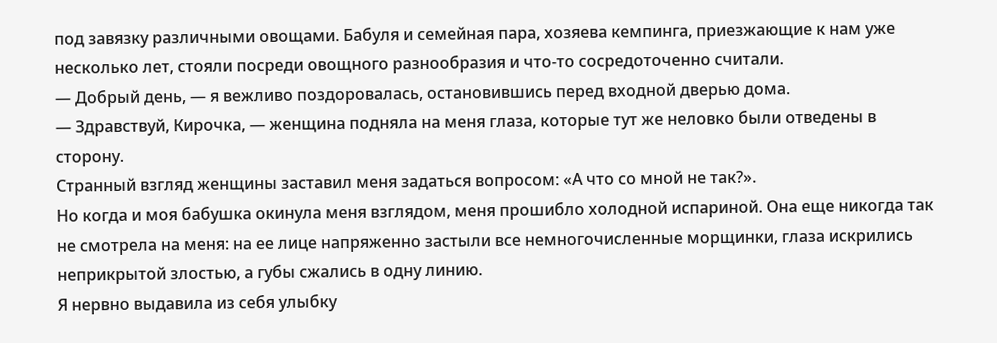под завязку различными овощами. Бабуля и семейная пара, хозяева кемпинга, приезжающие к нам уже несколько лет, стояли посреди овощного разнообразия и что-то сосредоточенно считали.
— Добрый день, — я вежливо поздоровалась, остановившись перед входной дверью дома.
— Здравствуй, Кирочка, — женщина подняла на меня глаза, которые тут же неловко были отведены в сторону.
Странный взгляд женщины заставил меня задаться вопросом: «А что со мной не так?».
Но когда и моя бабушка окинула меня взглядом, меня прошибло холодной испариной. Она еще никогда так не смотрела на меня: на ее лице напряженно застыли все немногочисленные морщинки, глаза искрились неприкрытой злостью, а губы сжались в одну линию.
Я нервно выдавила из себя улыбку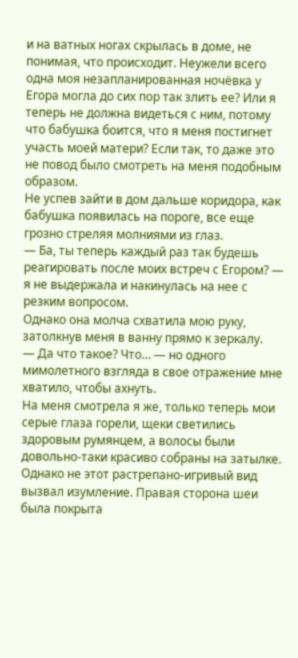и на ватных ногах скрылась в доме, не понимая, что происходит. Неужели всего одна моя незапланированная ночёвка у Егора могла до сих пор так злить ее? Или я теперь не должна видеться с ним, потому что бабушка боится, что я меня постигнет участь моей матери? Если так, то даже это не повод было смотреть на меня подобным образом.
Не успев зайти в дом дальше коридора, как бабушка появилась на пороге, все еще грозно стреляя молниями из глаз.
— Ба, ты теперь каждый раз так будешь реагировать после моих встреч с Егором? — я не выдержала и накинулась на нее с резким вопросом.
Однако она молча схватила мою руку, затолкнув меня в ванну прямо к зеркалу.
— Да что такое? Что… — но одного мимолетного взгляда в свое отражение мне хватило, чтобы ахнуть.
На меня смотрела я же, только теперь мои серые глаза горели, щеки светились здоровым румянцем, а волосы были довольно-таки красиво собраны на затылке. Однако не этот растрепано-игривый вид вызвал изумление. Правая сторона шеи была покрыта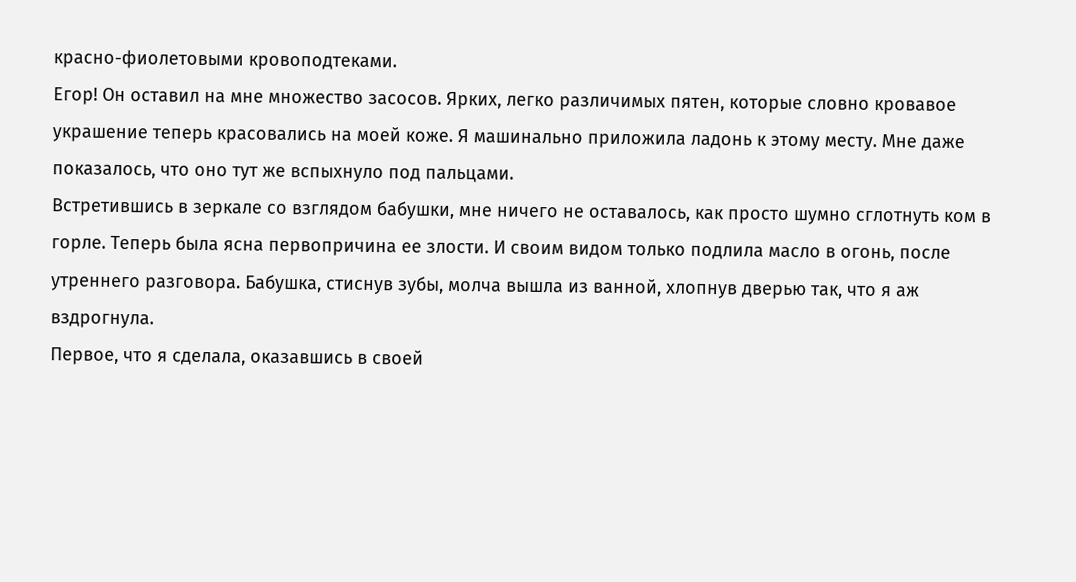красно-фиолетовыми кровоподтеками.
Егор! Он оставил на мне множество засосов. Ярких, легко различимых пятен, которые словно кровавое украшение теперь красовались на моей коже. Я машинально приложила ладонь к этому месту. Мне даже показалось, что оно тут же вспыхнуло под пальцами.
Встретившись в зеркале со взглядом бабушки, мне ничего не оставалось, как просто шумно сглотнуть ком в горле. Теперь была ясна первопричина ее злости. И своим видом только подлила масло в огонь, после утреннего разговора. Бабушка, стиснув зубы, молча вышла из ванной, хлопнув дверью так, что я аж вздрогнула.
Первое, что я сделала, оказавшись в своей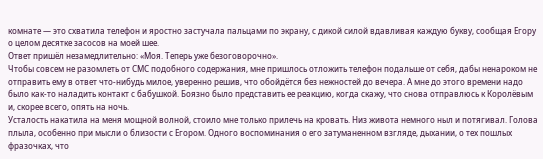комнате — это схватила телефон и яростно застучала пальцами по экрану, с дикой силой вдавливая каждую букву, сообщая Егору о целом десятке засосов на моей шее.
Ответ пришёл незамедлительно: «Моя. Теперь уже безоговорочно».
Чтобы совсем не разомлеть от СМС подобного содержания, мне пришлось отложить телефон подальше от себя, дабы ненароком не отправить ему в ответ что-нибудь милое, уверенно решив, что обойдётся без нежностей до вечера. А мне до этого времени надо было как-то наладить контакт с бабушкой. Боязно было представить ее реакцию, когда скажу, что снова отправлюсь к Королёвым и, скорее всего, опять на ночь.
Усталость накатила на меня мощной волной, стоило мне только прилечь на кровать. Низ живота немного ныл и потягивал. Голова плыла, особенно при мысли о близости с Егором. Одного воспоминания о его затуманенном взгляде, дыхании, о тех пошлых фразочках, что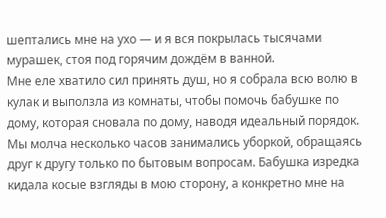шептались мне на ухо — и я вся покрылась тысячами мурашек, стоя под горячим дождём в ванной.
Мне еле хватило сил принять душ, но я собрала всю волю в кулак и выползла из комнаты, чтобы помочь бабушке по дому, которая сновала по дому, наводя идеальный порядок.
Мы молча несколько часов занимались уборкой, обращаясь друг к другу только по бытовым вопросам. Бабушка изредка кидала косые взгляды в мою сторону, а конкретно мне на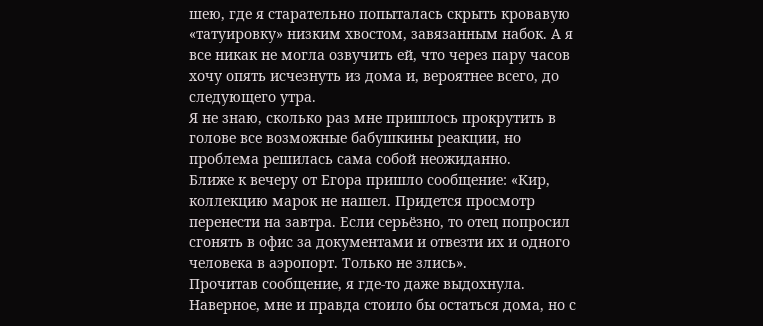шею, где я старательно попыталась скрыть кровавую «татуировку» низким хвостом, завязанным набок. А я все никак не могла озвучить ей, что через пару часов хочу опять исчезнуть из дома и, вероятнее всего, до следующего утра.
Я не знаю, сколько раз мне пришлось прокрутить в голове все возможные бабушкины реакции, но проблема решилась сама собой неожиданно.
Ближе к вечеру от Егора пришло сообщение: «Кир, коллекцию марок не нашел. Придется просмотр перенести на завтра. Если серьёзно, то отец попросил сгонять в офис за документами и отвезти их и одного человека в аэропорт. Только не злись».
Прочитав сообщение, я где-то даже выдохнула. Наверное, мне и правда стоило бы остаться дома, но с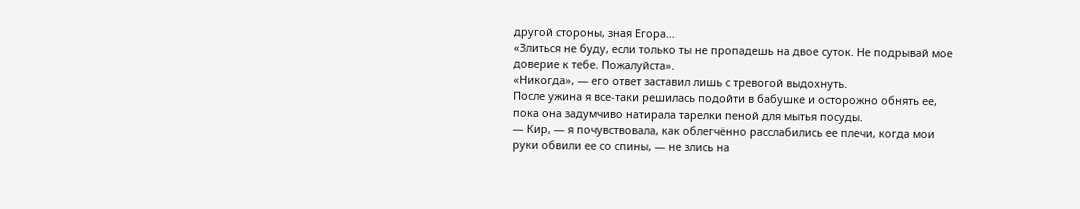другой стороны, зная Егора…
«Злиться не буду, если только ты не пропадешь на двое суток. Не подрывай мое доверие к тебе. Пожалуйста».
«Никогда», — его ответ заставил лишь с тревогой выдохнуть.
После ужина я все-таки решилась подойти в бабушке и осторожно обнять ее, пока она задумчиво натирала тарелки пеной для мытья посуды.
— Кир, — я почувствовала, как облегчённо расслабились ее плечи, когда мои руки обвили ее со спины, — не злись на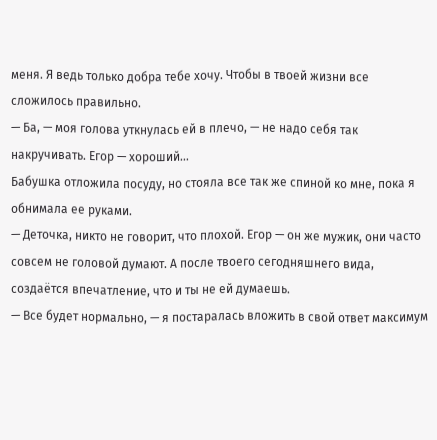меня. Я ведь только добра тебе хочу. Чтобы в твоей жизни все сложилось правильно.
— Ба, — моя голова уткнулась ей в плечо, — не надо себя так накручивать. Егор — хороший…
Бабушка отложила посуду, но стояла все так же спиной ко мне, пока я обнимала ее руками.
— Деточка, никто не говорит, что плохой. Егор — он же мужик, они часто совсем не головой думают. А после твоего сегодняшнего вида, создаётся впечатление, что и ты не ей думаешь.
— Все будет нормально, — я постаралась вложить в свой ответ максимум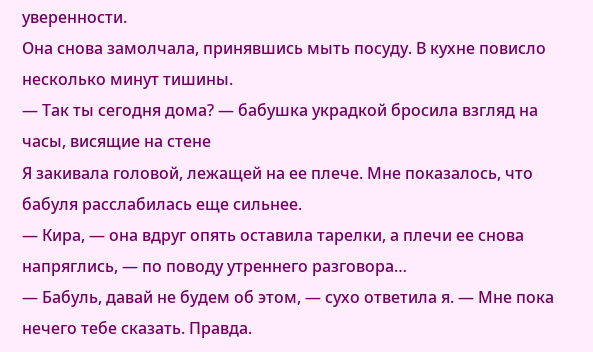уверенности.
Она снова замолчала, принявшись мыть посуду. В кухне повисло несколько минут тишины.
— Так ты сегодня дома? — бабушка украдкой бросила взгляд на часы, висящие на стене
Я закивала головой, лежащей на ее плече. Мне показалось, что бабуля расслабилась еще сильнее.
— Кира, — она вдруг опять оставила тарелки, а плечи ее снова напряглись, — по поводу утреннего разговора…
— Бабуль, давай не будем об этом, — сухо ответила я. — Мне пока нечего тебе сказать. Правда.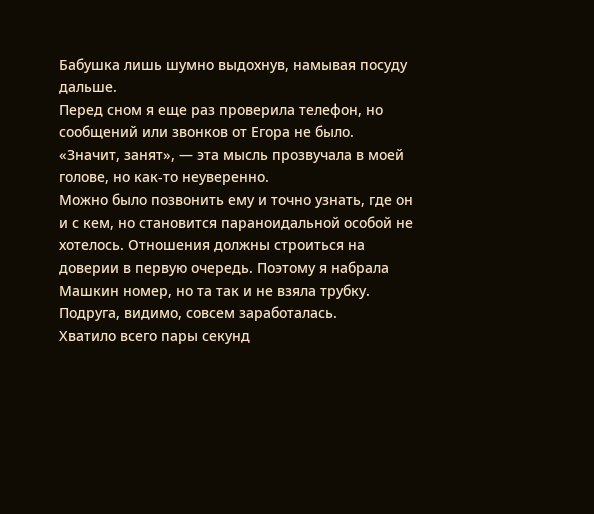Бабушка лишь шумно выдохнув, намывая посуду дальше.
Перед сном я еще раз проверила телефон, но сообщений или звонков от Егора не было.
«Значит, занят», — эта мысль прозвучала в моей голове, но как-то неуверенно.
Можно было позвонить ему и точно узнать, где он и с кем, но становится параноидальной особой не хотелось. Отношения должны строиться на доверии в первую очередь. Поэтому я набрала Машкин номер, но та так и не взяла трубку. Подруга, видимо, совсем заработалась.
Хватило всего пары секунд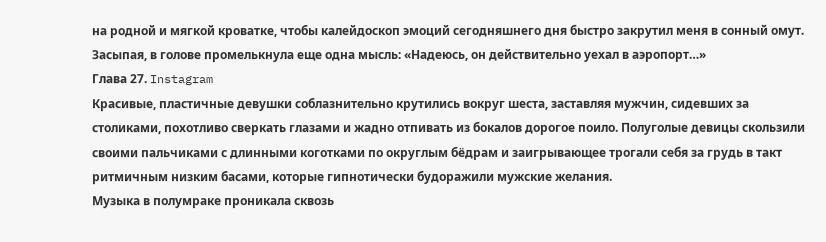на родной и мягкой кроватке, чтобы калейдоскоп эмоций сегодняшнего дня быстро закрутил меня в сонный омут. Засыпая, в голове промелькнула еще одна мысль: «Надеюсь, он действительно уехал в аэропорт…»
Глава 27. Instagram
Красивые, пластичные девушки соблазнительно крутились вокруг шеста, заставляя мужчин, сидевших за столиками, похотливо сверкать глазами и жадно отпивать из бокалов дорогое поило. Полуголые девицы скользили своими пальчиками с длинными коготками по округлым бёдрам и заигрывающее трогали себя за грудь в такт ритмичным низким басами, которые гипнотически будоражили мужские желания.
Музыка в полумраке проникала сквозь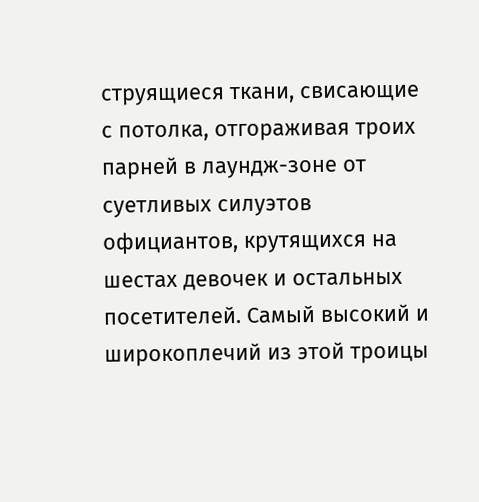струящиеся ткани, свисающие с потолка, отгораживая троих парней в лаундж-зоне от суетливых силуэтов официантов, крутящихся на шестах девочек и остальных посетителей. Самый высокий и широкоплечий из этой троицы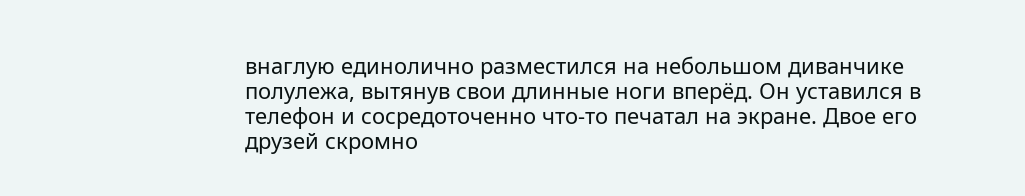внаглую единолично разместился на небольшом диванчике полулежа, вытянув свои длинные ноги вперёд. Он уставился в телефон и сосредоточенно что-то печатал на экране. Двое его друзей скромно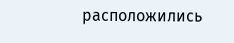расположились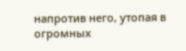напротив него, утопая в огромных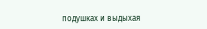подушках и выдыхая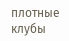плотные клубы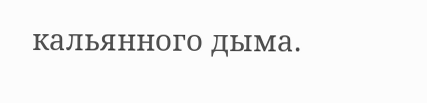кальянного дыма.